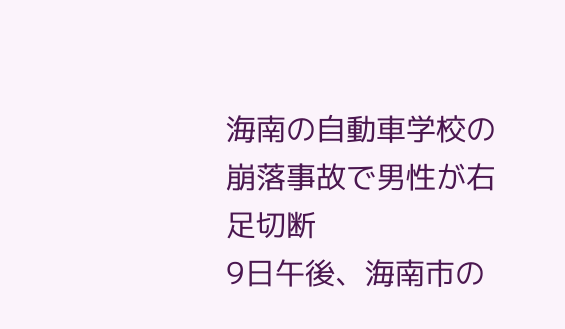海南の自動車学校の崩落事故で男性が右足切断
9日午後、海南市の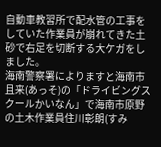自動車教習所で配水管の工事をしていた作業員が崩れてきた土砂で右足を切断する大ケガをしました。
海南警察署によりますと海南市且来(あっそ)の「ドライビングスクールかいなん」で海南市原野の土木作業員住川彰朗(すみ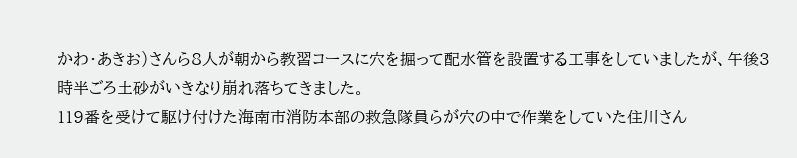かわ・あきお)さんら8人が朝から教習コースに穴を掘って配水管を設置する工事をしていましたが、午後3時半ごろ土砂がいきなり崩れ落ちてきました。
119番を受けて駆け付けた海南市消防本部の救急隊員らが穴の中で作業をしていた住川さん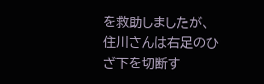を救助しましたが、住川さんは右足のひざ下を切断す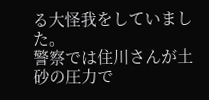る大怪我をしていました。
警察では住川さんが土砂の圧力で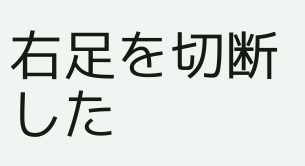右足を切断した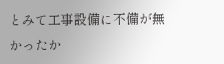とみて工事設備に不備が無かったか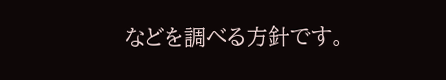などを調べる方針です。